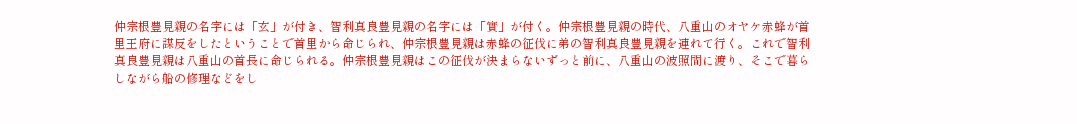仲宗根豊見親の名字には「玄」が付き、智利真良豊見親の名字には「實」が付く。仲宗根豊見親の時代、八重山のオヤケ赤蜂が首里王府に謀反をしたということで首里から命じられ、仲宗根豊見親は赤蜂の征伐に弟の智利真良豊見親を連れて行く。これで智利真良豊見親は八重山の首長に命じられる。仲宗根豊見親はこの征伐が決まらないずっと前に、八重山の波照間に渡り、そこで暮らしながら船の修理などをし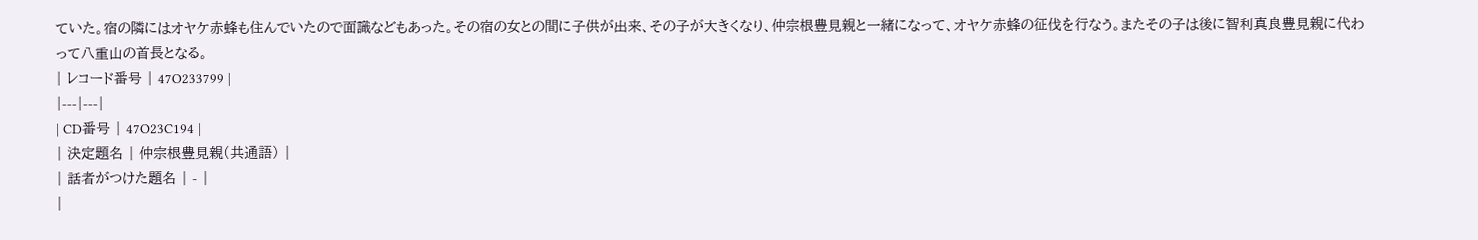ていた。宿の隣にはオヤケ赤蜂も住んでいたので面識などもあった。その宿の女との間に子供が出来、その子が大きくなり、仲宗根豊見親と一緒になって、オヤケ赤蜂の征伐を行なう。またその子は後に智利真良豊見親に代わって八重山の首長となる。
| レコード番号 | 47O233799 |
|---|---|
| CD番号 | 47O23C194 |
| 決定題名 | 仲宗根豊見親(共通語) |
| 話者がつけた題名 | - |
|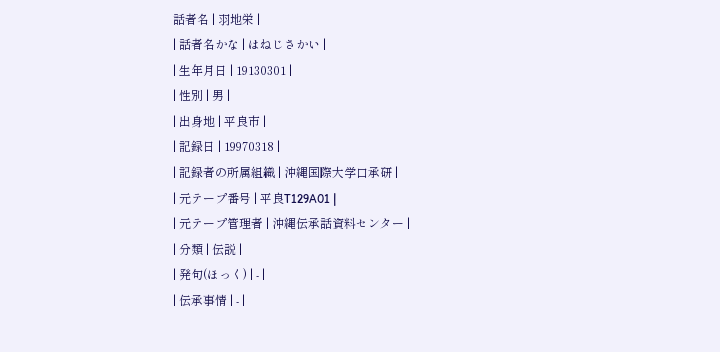話者名 | 羽地栄 |
| 話者名かな | はねじさかい |
| 生年月日 | 19130301 |
| 性別 | 男 |
| 出身地 | 平良市 |
| 記録日 | 19970318 |
| 記録者の所属組織 | 沖縄国際大学口承研 |
| 元テープ番号 | 平良T129A01 |
| 元テープ管理者 | 沖縄伝承話資料センター |
| 分類 | 伝説 |
| 発句(ほっく) | - |
| 伝承事情 | - |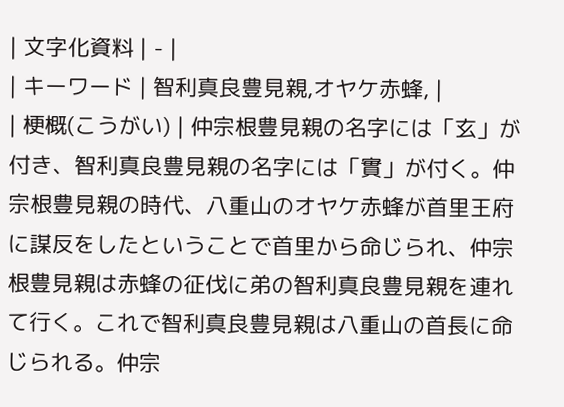| 文字化資料 | - |
| キーワード | 智利真良豊見親,オヤケ赤蜂, |
| 梗概(こうがい) | 仲宗根豊見親の名字には「玄」が付き、智利真良豊見親の名字には「實」が付く。仲宗根豊見親の時代、八重山のオヤケ赤蜂が首里王府に謀反をしたということで首里から命じられ、仲宗根豊見親は赤蜂の征伐に弟の智利真良豊見親を連れて行く。これで智利真良豊見親は八重山の首長に命じられる。仲宗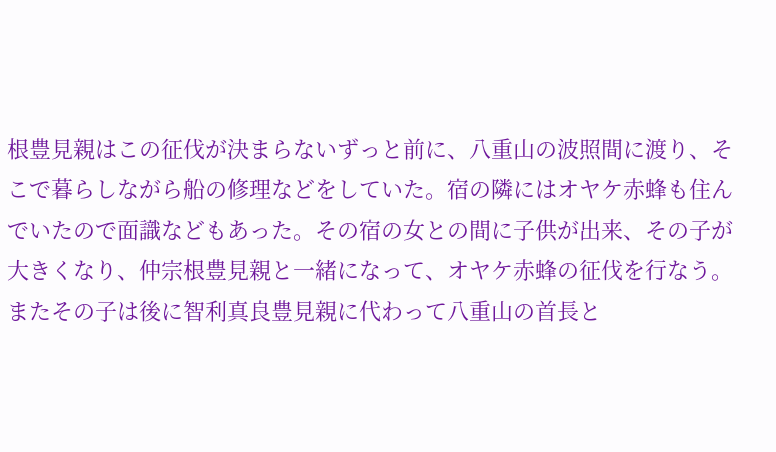根豊見親はこの征伐が決まらないずっと前に、八重山の波照間に渡り、そこで暮らしながら船の修理などをしていた。宿の隣にはオヤケ赤蜂も住んでいたので面識などもあった。その宿の女との間に子供が出来、その子が大きくなり、仲宗根豊見親と一緒になって、オヤケ赤蜂の征伐を行なう。またその子は後に智利真良豊見親に代わって八重山の首長と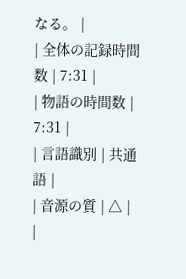なる。 |
| 全体の記録時間数 | 7:31 |
| 物語の時間数 | 7:31 |
| 言語識別 | 共通語 |
| 音源の質 | △ |
|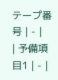テープ番号 | - |
| 予備項目1 | - |